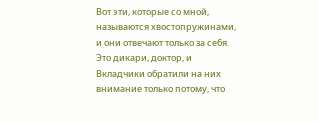Вот эти, которые со мной, называются хвостопружинами, и они отвечают только за себя. Это дикари, доктор, и Вкладчики обратили на них внимание только потому, что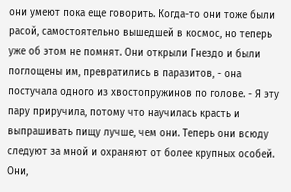они умеют пока еще говорить. Когда-то они тоже были расой, самостоятельно вышедшей в космос, но теперь уже об этом не помнят. Они открыли Гнездо и были поглощены им, превратились в паразитов, - она постучала одного из хвостопружинов по голове. - Я эту пару приручила, потому что научилась красть и выпрашивать пищу лучше, чем они. Теперь они всюду следуют за мной и охраняют от более крупных особей. Они,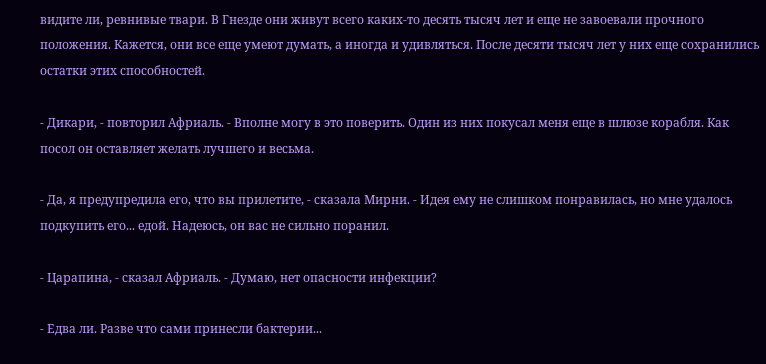видите ли, ревнивые твари. В Гнезде они живут всего каких-то десять тысяч лет и еще не завоевали прочного положения. Кажется, они все еще умеют думать, а иногда и удивляться. После десяти тысяч лет у них еще сохранились остатки этих способностей.

- Дикари, - повторил Африаль. - Вполне могу в это поверить. Один из них покусал меня еще в шлюзе корабля. Как посол он оставляет желать лучшего и весьма.

- Да, я предупредила его, что вы прилетите, - сказала Мирни. - Идея ему не слишком понравилась, но мне удалось подкупить его... едой. Надеюсь, он вас не сильно поранил.

- Царапина, - сказал Африаль. - Думаю, нет опасности инфекции?

- Едва ли. Разве что сами принесли бактерии...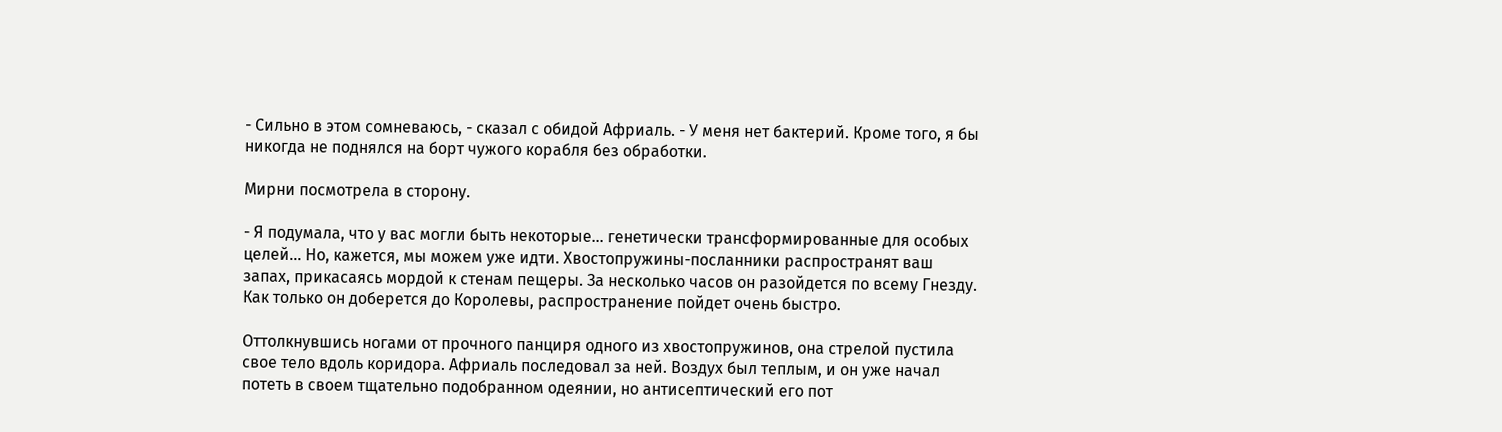- Сильно в этом сомневаюсь, - сказал с обидой Африаль. - У меня нет бактерий. Кроме того, я бы никогда не поднялся на борт чужого корабля без обработки.

Мирни посмотрела в сторону.

- Я подумала, что у вас могли быть некоторые... генетически трансформированные для особых целей... Но, кажется, мы можем уже идти. Хвостопружины-посланники распространят ваш запах, прикасаясь мордой к стенам пещеры. За несколько часов он разойдется по всему Гнезду. Как только он доберется до Королевы, распространение пойдет очень быстро.

Оттолкнувшись ногами от прочного панциря одного из хвостопружинов, она стрелой пустила свое тело вдоль коридора. Африаль последовал за ней. Воздух был теплым, и он уже начал потеть в своем тщательно подобранном одеянии, но антисептический его пот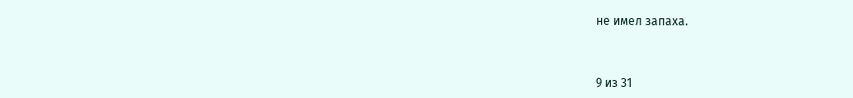не имел запаха.



9 из 31